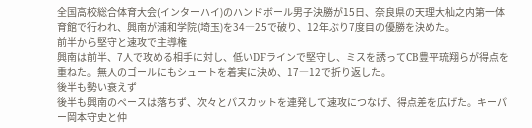全国高校総合体育大会(インターハイ)のハンドボール男子決勝が15日、奈良県の天理大杣之内第一体育館で行われ、興南が浦和学院(埼玉)を34―25で破り、12年ぶり7度目の優勝を決めた。
前半から堅守と速攻で主導権
興南は前半、7人で攻める相手に対し、低いDFラインで堅守し、ミスを誘ってCB豊平琉翔らが得点を重ねた。無人のゴールにもシュートを着実に決め、17―12で折り返した。
後半も勢い衰えず
後半も興南のペースは落ちず、次々とパスカットを連発して速攻につなげ、得点差を広げた。キーパー岡本守史と仲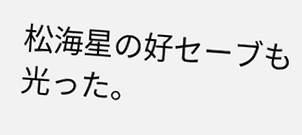松海星の好セーブも光った。